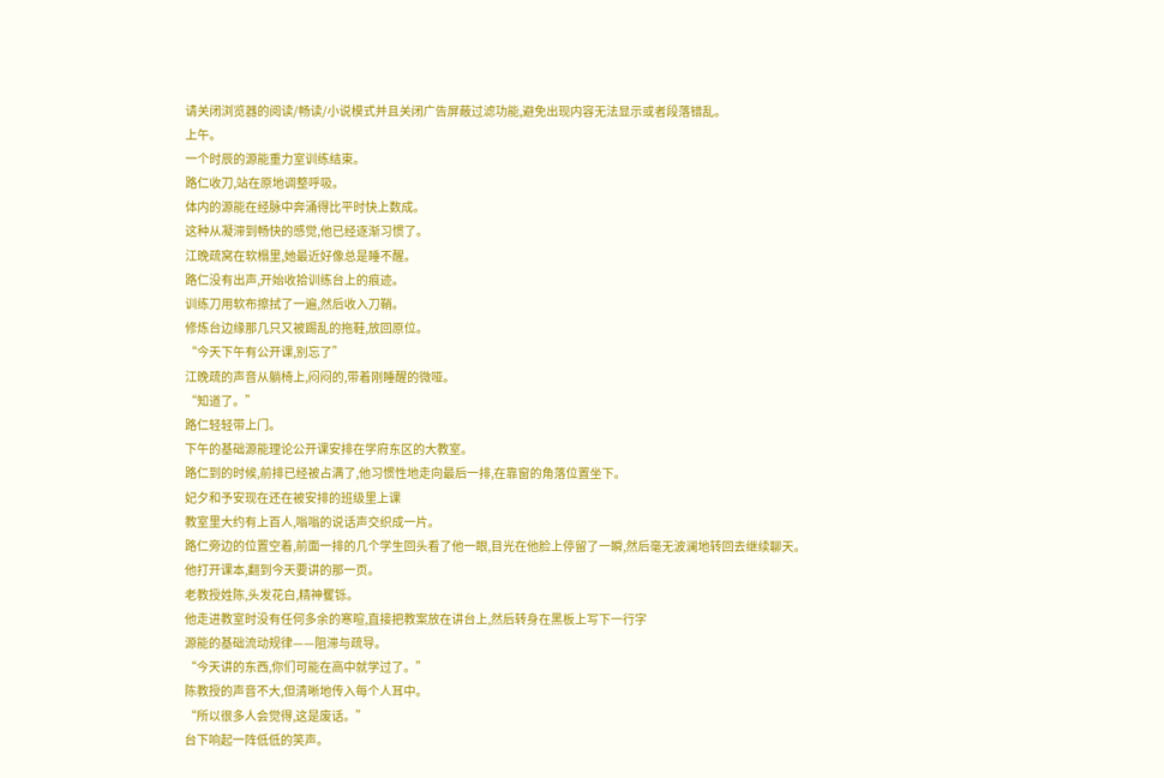请关闭浏览器的阅读/畅读/小说模式并且关闭广告屏蔽过滤功能,避免出现内容无法显示或者段落错乱。
上午。
一个时辰的源能重力室训练结束。
路仁收刀,站在原地调整呼吸。
体内的源能在经脉中奔涌得比平时快上数成。
这种从凝滞到畅快的感觉,他已经逐渐习惯了。
江晚疏窝在软榻里,她最近好像总是睡不醒。
路仁没有出声,开始收拾训练台上的痕迹。
训练刀用软布擦拭了一遍,然后收入刀鞘。
修炼台边缘那几只又被踢乱的拖鞋,放回原位。
“今天下午有公开课,别忘了”
江晚疏的声音从躺椅上,闷闷的,带着刚睡醒的微哑。
“知道了。”
路仁轻轻带上门。
下午的基础源能理论公开课安排在学府东区的大教室。
路仁到的时候,前排已经被占满了,他习惯性地走向最后一排,在靠窗的角落位置坐下。
妃夕和予安现在还在被安排的班级里上课
教室里大约有上百人,嗡嗡的说话声交织成一片。
路仁旁边的位置空着,前面一排的几个学生回头看了他一眼,目光在他脸上停留了一瞬,然后毫无波澜地转回去继续聊天。
他打开课本,翻到今天要讲的那一页。
老教授姓陈,头发花白,精神矍铄。
他走进教室时没有任何多余的寒暄,直接把教案放在讲台上,然后转身在黑板上写下一行字
源能的基础流动规律——阻滞与疏导。
“今天讲的东西,你们可能在高中就学过了。”
陈教授的声音不大,但清晰地传入每个人耳中。
“所以很多人会觉得,这是废话。”
台下响起一阵低低的笑声。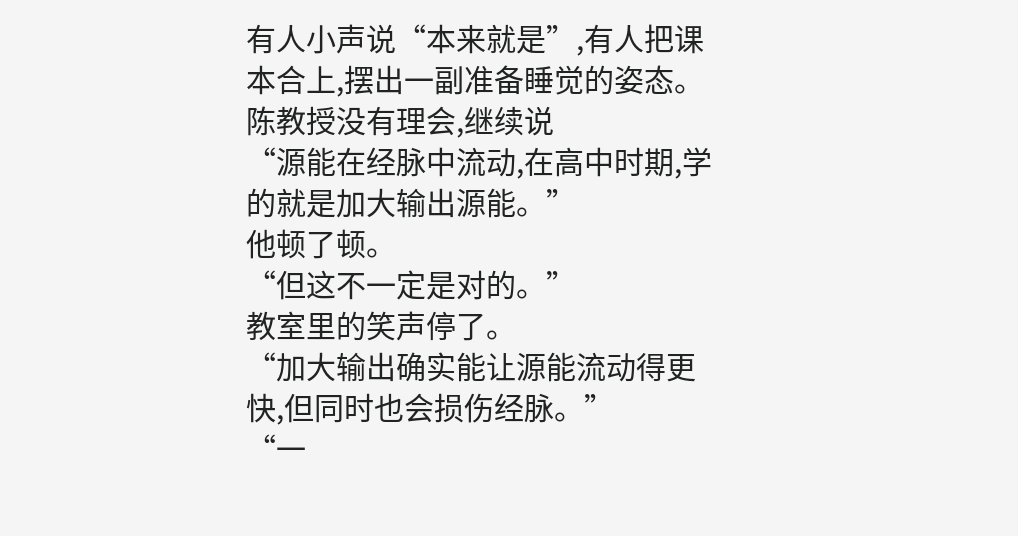有人小声说“本来就是”,有人把课本合上,摆出一副准备睡觉的姿态。
陈教授没有理会,继续说
“源能在经脉中流动,在高中时期,学的就是加大输出源能。”
他顿了顿。
“但这不一定是对的。”
教室里的笑声停了。
“加大输出确实能让源能流动得更快,但同时也会损伤经脉。”
“一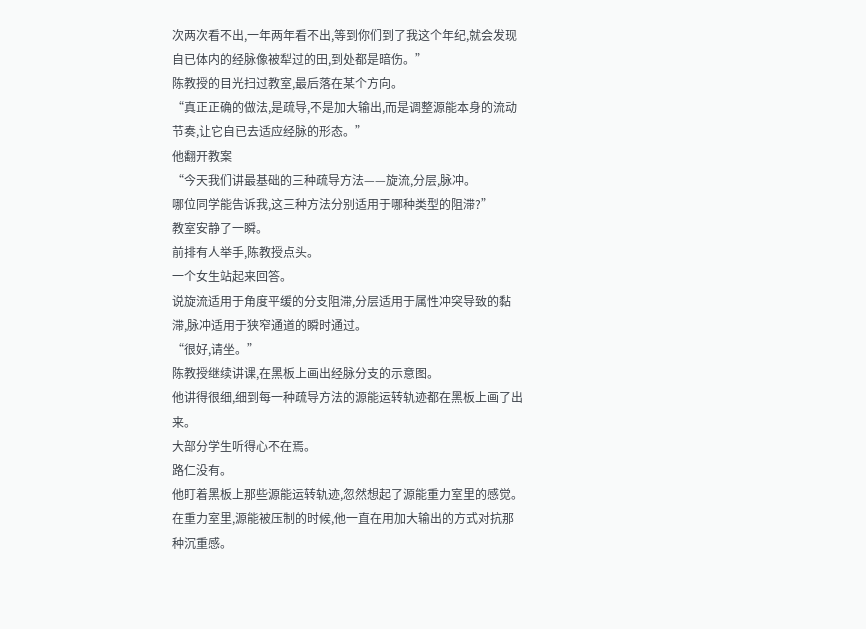次两次看不出,一年两年看不出,等到你们到了我这个年纪,就会发现自已体内的经脉像被犁过的田,到处都是暗伤。”
陈教授的目光扫过教室,最后落在某个方向。
“真正正确的做法,是疏导,不是加大输出,而是调整源能本身的流动节奏,让它自已去适应经脉的形态。”
他翻开教案
“今天我们讲最基础的三种疏导方法——旋流,分层,脉冲。
哪位同学能告诉我,这三种方法分别适用于哪种类型的阻滞?”
教室安静了一瞬。
前排有人举手,陈教授点头。
一个女生站起来回答。
说旋流适用于角度平缓的分支阻滞,分层适用于属性冲突导致的黏滞,脉冲适用于狭窄通道的瞬时通过。
“很好,请坐。”
陈教授继续讲课,在黑板上画出经脉分支的示意图。
他讲得很细,细到每一种疏导方法的源能运转轨迹都在黑板上画了出来。
大部分学生听得心不在焉。
路仁没有。
他盯着黑板上那些源能运转轨迹,忽然想起了源能重力室里的感觉。
在重力室里,源能被压制的时候,他一直在用加大输出的方式对抗那种沉重感。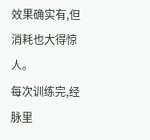效果确实有,但消耗也大得惊人。
每次训练完,经脉里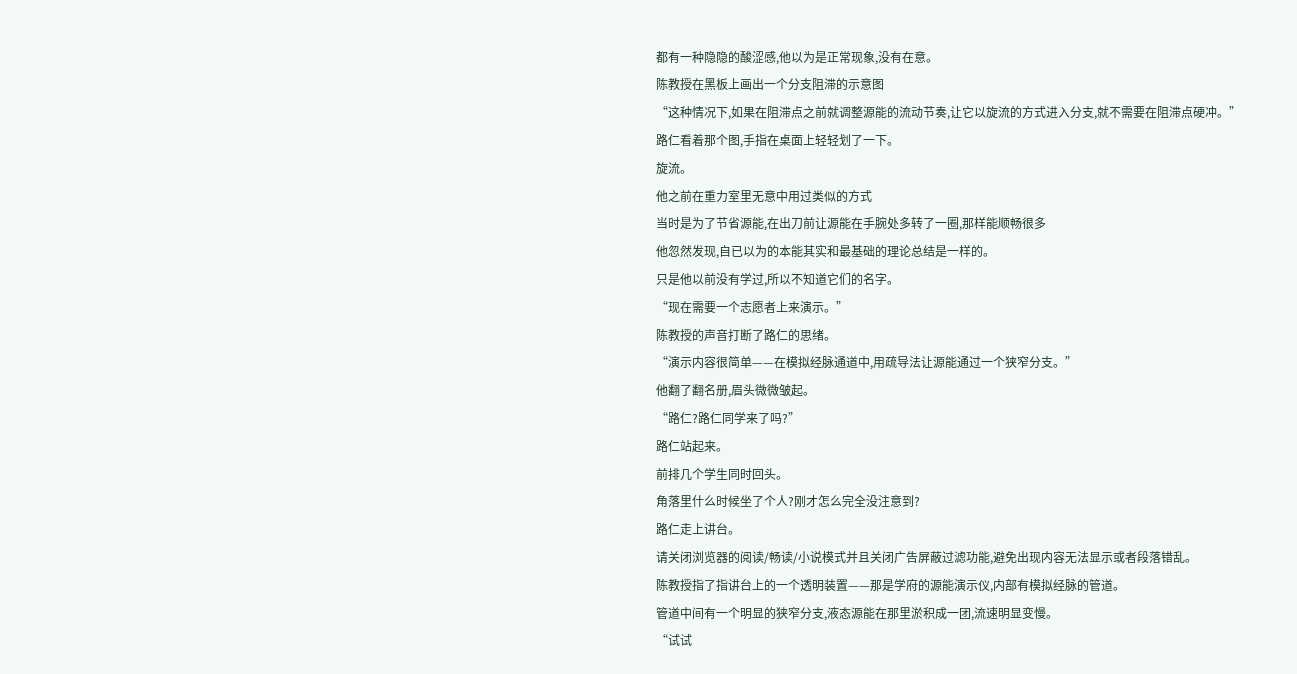都有一种隐隐的酸涩感,他以为是正常现象,没有在意。
陈教授在黑板上画出一个分支阻滞的示意图
“这种情况下,如果在阻滞点之前就调整源能的流动节奏,让它以旋流的方式进入分支,就不需要在阻滞点硬冲。”
路仁看着那个图,手指在桌面上轻轻划了一下。
旋流。
他之前在重力室里无意中用过类似的方式
当时是为了节省源能,在出刀前让源能在手腕处多转了一圈,那样能顺畅很多
他忽然发现,自已以为的本能其实和最基础的理论总结是一样的。
只是他以前没有学过,所以不知道它们的名字。
“现在需要一个志愿者上来演示。”
陈教授的声音打断了路仁的思绪。
“演示内容很简单——在模拟经脉通道中,用疏导法让源能通过一个狭窄分支。”
他翻了翻名册,眉头微微皱起。
“路仁?路仁同学来了吗?”
路仁站起来。
前排几个学生同时回头。
角落里什么时候坐了个人?刚才怎么完全没注意到?
路仁走上讲台。
请关闭浏览器的阅读/畅读/小说模式并且关闭广告屏蔽过滤功能,避免出现内容无法显示或者段落错乱。
陈教授指了指讲台上的一个透明装置——那是学府的源能演示仪,内部有模拟经脉的管道。
管道中间有一个明显的狭窄分支,液态源能在那里淤积成一团,流速明显变慢。
“试试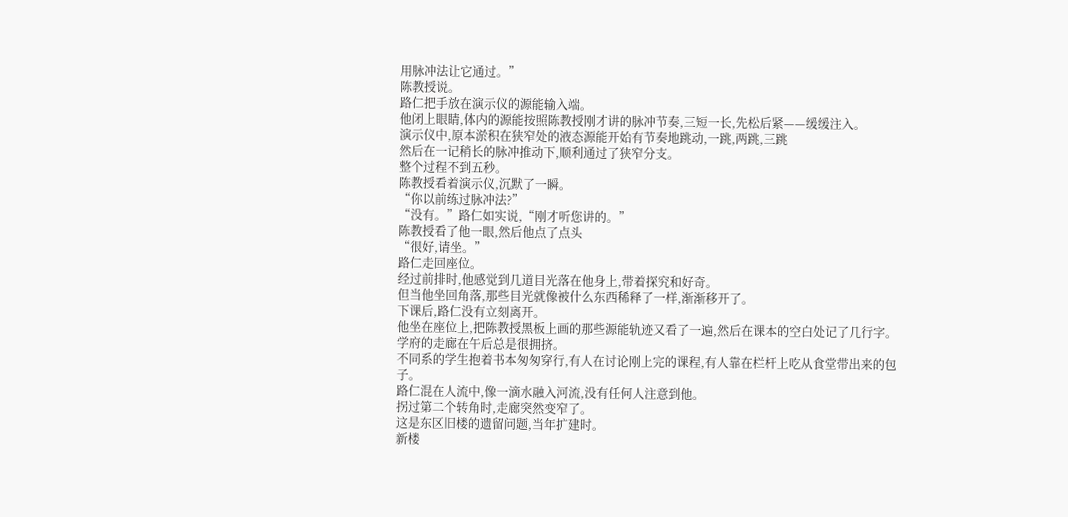用脉冲法让它通过。”
陈教授说。
路仁把手放在演示仪的源能输入端。
他闭上眼睛,体内的源能按照陈教授刚才讲的脉冲节奏,三短一长,先松后紧——缓缓注入。
演示仪中,原本淤积在狭窄处的液态源能开始有节奏地跳动,一跳,两跳,三跳
然后在一记稍长的脉冲推动下,顺利通过了狭窄分支。
整个过程不到五秒。
陈教授看着演示仪,沉默了一瞬。
“你以前练过脉冲法?”
“没有。”路仁如实说,“刚才听您讲的。”
陈教授看了他一眼,然后他点了点头
“很好,请坐。”
路仁走回座位。
经过前排时,他感觉到几道目光落在他身上,带着探究和好奇。
但当他坐回角落,那些目光就像被什么东西稀释了一样,渐渐移开了。
下课后,路仁没有立刻离开。
他坐在座位上,把陈教授黑板上画的那些源能轨迹又看了一遍,然后在课本的空白处记了几行字。
学府的走廊在午后总是很拥挤。
不同系的学生抱着书本匆匆穿行,有人在讨论刚上完的课程,有人靠在栏杆上吃从食堂带出来的包子。
路仁混在人流中,像一滴水融入河流,没有任何人注意到他。
拐过第二个转角时,走廊突然变窄了。
这是东区旧楼的遗留问题,当年扩建时。
新楼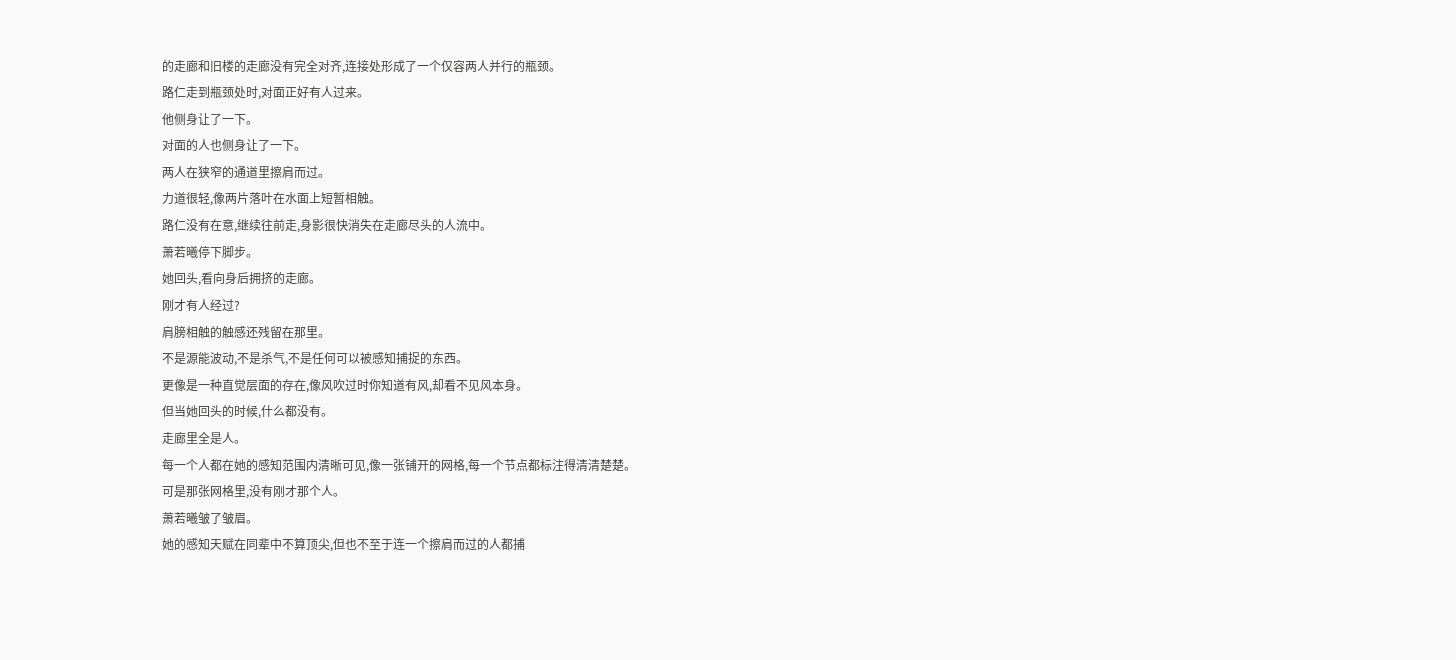的走廊和旧楼的走廊没有完全对齐,连接处形成了一个仅容两人并行的瓶颈。
路仁走到瓶颈处时,对面正好有人过来。
他侧身让了一下。
对面的人也侧身让了一下。
两人在狭窄的通道里擦肩而过。
力道很轻,像两片落叶在水面上短暂相触。
路仁没有在意,继续往前走,身影很快消失在走廊尽头的人流中。
萧若曦停下脚步。
她回头,看向身后拥挤的走廊。
刚才有人经过?
肩膀相触的触感还残留在那里。
不是源能波动,不是杀气,不是任何可以被感知捕捉的东西。
更像是一种直觉层面的存在,像风吹过时你知道有风,却看不见风本身。
但当她回头的时候,什么都没有。
走廊里全是人。
每一个人都在她的感知范围内清晰可见,像一张铺开的网格,每一个节点都标注得清清楚楚。
可是那张网格里,没有刚才那个人。
萧若曦皱了皱眉。
她的感知天赋在同辈中不算顶尖,但也不至于连一个擦肩而过的人都捕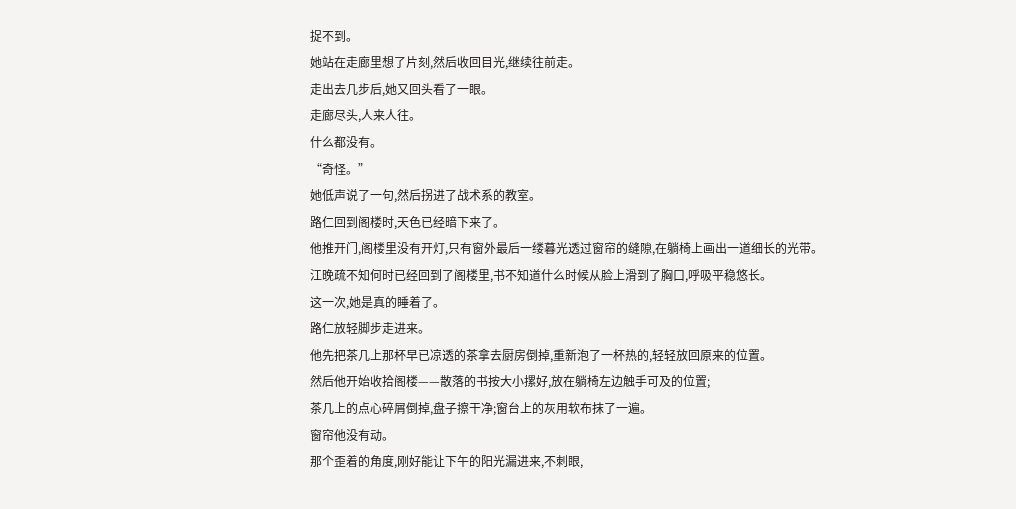捉不到。
她站在走廊里想了片刻,然后收回目光,继续往前走。
走出去几步后,她又回头看了一眼。
走廊尽头,人来人往。
什么都没有。
“奇怪。”
她低声说了一句,然后拐进了战术系的教室。
路仁回到阁楼时,天色已经暗下来了。
他推开门,阁楼里没有开灯,只有窗外最后一缕暮光透过窗帘的缝隙,在躺椅上画出一道细长的光带。
江晚疏不知何时已经回到了阁楼里,书不知道什么时候从脸上滑到了胸口,呼吸平稳悠长。
这一次,她是真的睡着了。
路仁放轻脚步走进来。
他先把茶几上那杯早已凉透的茶拿去厨房倒掉,重新泡了一杯热的,轻轻放回原来的位置。
然后他开始收拾阁楼——散落的书按大小摞好,放在躺椅左边触手可及的位置;
茶几上的点心碎屑倒掉,盘子擦干净;窗台上的灰用软布抹了一遍。
窗帘他没有动。
那个歪着的角度,刚好能让下午的阳光漏进来,不刺眼,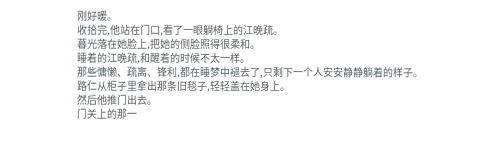刚好暖。
收拾完,他站在门口,看了一眼躺椅上的江晚疏。
暮光落在她脸上,把她的侧脸照得很柔和。
睡着的江晚疏,和醒着的时候不太一样。
那些慵懒、疏离、锋利,都在睡梦中褪去了,只剩下一个人安安静静躺着的样子。
路仁从柜子里拿出那条旧毯子,轻轻盖在她身上。
然后他推门出去。
门关上的那一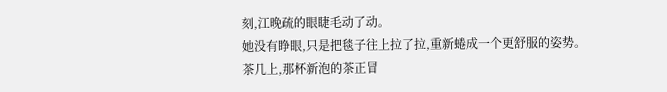刻,江晚疏的眼睫毛动了动。
她没有睁眼,只是把毯子往上拉了拉,重新蜷成一个更舒服的姿势。
茶几上,那杯新泡的茶正冒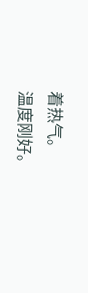着热气。
温度刚好。